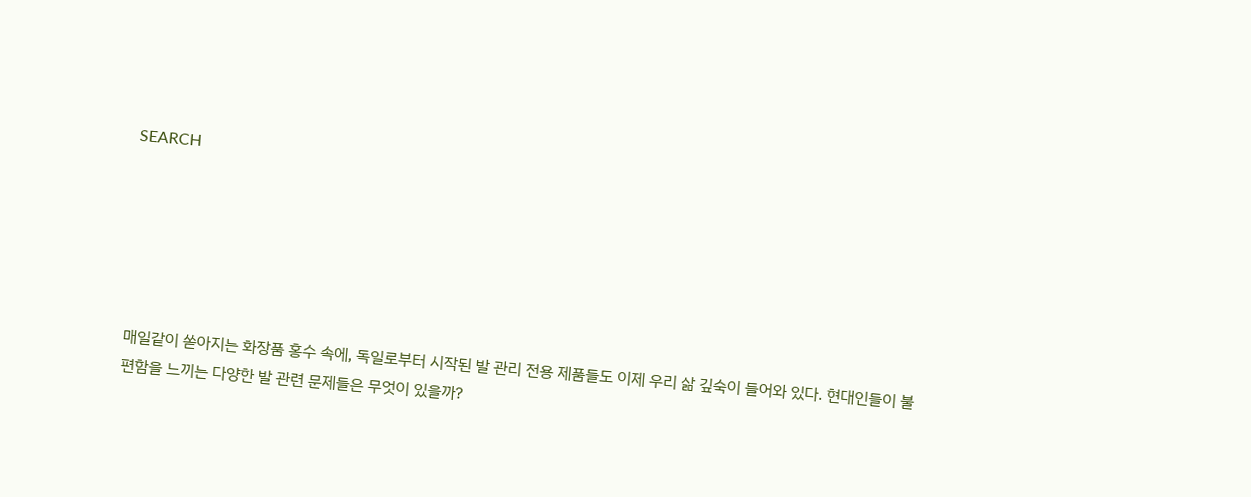SEARCH






매일같이 쏟아지는 화장품 홍수 속에, 독일로부터 시작된 발 관리 전용 제품들도 이제 우리 삶 깊숙이 들어와 있다. 현대인들이 불편함을 느끼는 다양한 발 관련 문제들은 무엇이 있을까?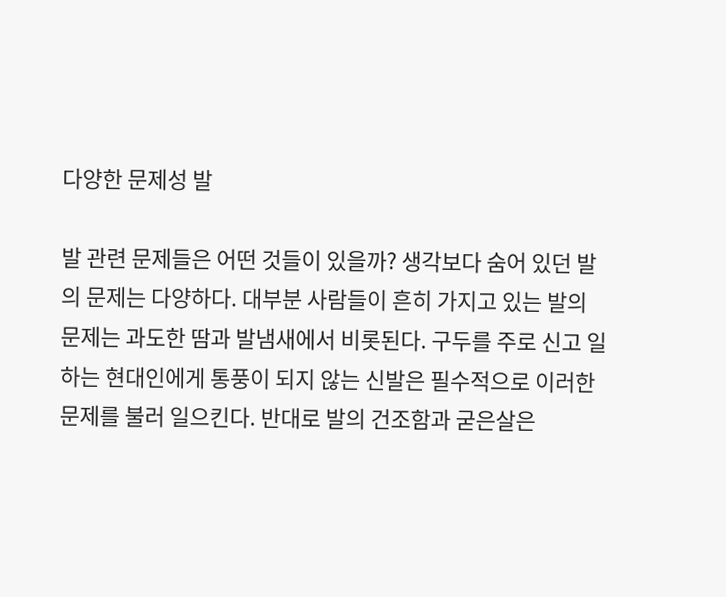다양한 문제성 발

발 관련 문제들은 어떤 것들이 있을까? 생각보다 숨어 있던 발의 문제는 다양하다. 대부분 사람들이 흔히 가지고 있는 발의 문제는 과도한 땀과 발냄새에서 비롯된다. 구두를 주로 신고 일하는 현대인에게 통풍이 되지 않는 신발은 필수적으로 이러한 문제를 불러 일으킨다. 반대로 발의 건조함과 굳은살은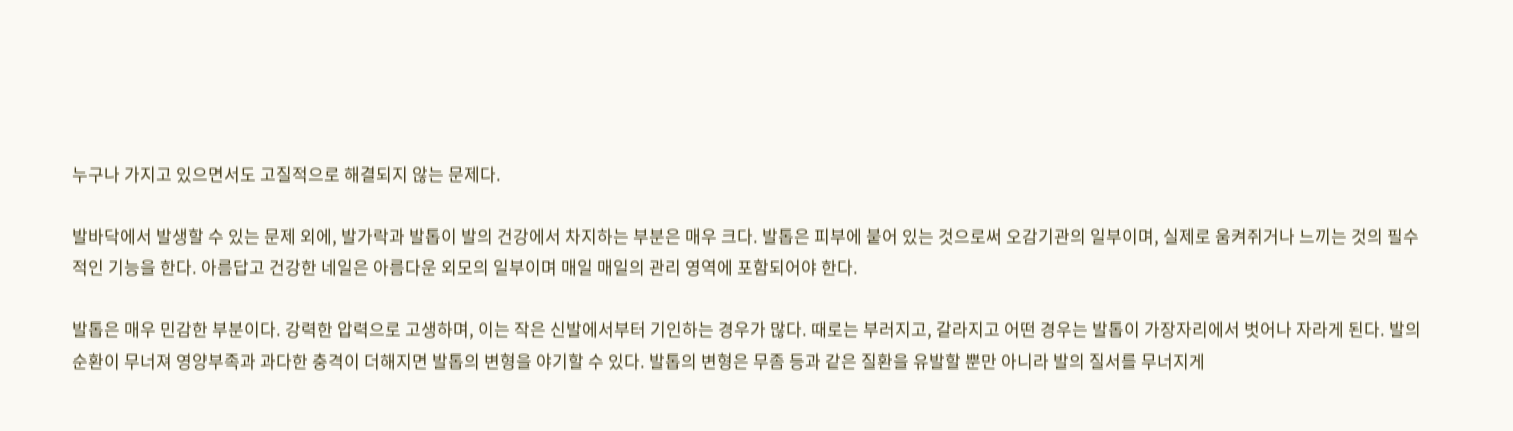누구나 가지고 있으면서도 고질적으로 해결되지 않는 문제다.

발바닥에서 발생할 수 있는 문제 외에, 발가락과 발톱이 발의 건강에서 차지하는 부분은 매우 크다. 발톱은 피부에 붙어 있는 것으로써 오감기관의 일부이며, 실제로 움켜쥐거나 느끼는 것의 필수적인 기능을 한다. 아름답고 건강한 네일은 아름다운 외모의 일부이며 매일 매일의 관리 영역에 포함되어야 한다.

발톱은 매우 민감한 부분이다. 강력한 압력으로 고생하며, 이는 작은 신발에서부터 기인하는 경우가 많다. 때로는 부러지고, 갈라지고 어떤 경우는 발톱이 가장자리에서 벗어나 자라게 된다. 발의 순환이 무너져 영양부족과 과다한 충격이 더해지면 발톱의 변형을 야기할 수 있다. 발톱의 변형은 무좀 등과 같은 질환을 유발할 뿐만 아니라 발의 질서를 무너지게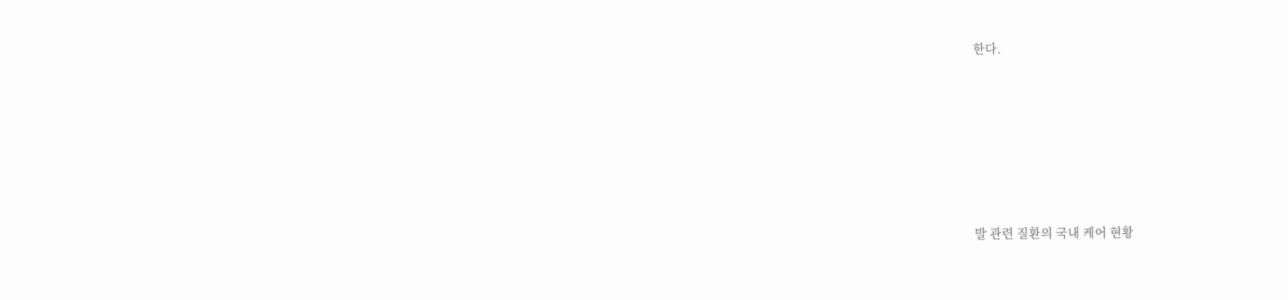한다.







발 관련 질환의 국내 케어 현황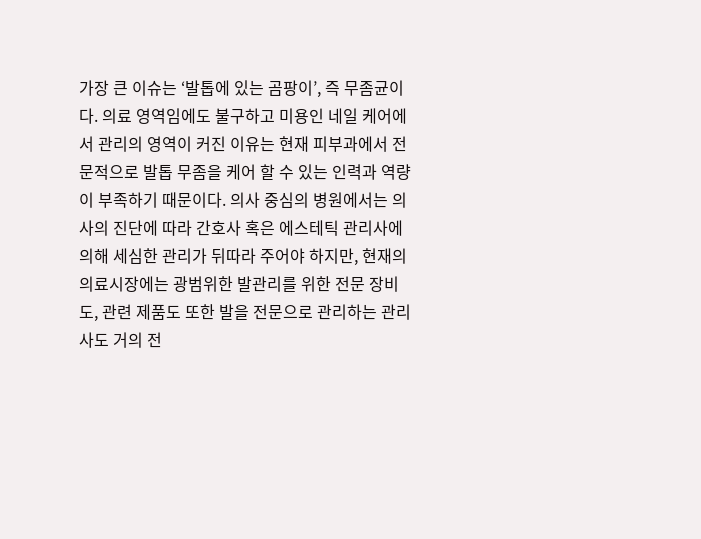가장 큰 이슈는 ‘발톱에 있는 곰팡이’, 즉 무좀균이다. 의료 영역임에도 불구하고 미용인 네일 케어에서 관리의 영역이 커진 이유는 현재 피부과에서 전문적으로 발톱 무좀을 케어 할 수 있는 인력과 역량이 부족하기 때문이다. 의사 중심의 병원에서는 의사의 진단에 따라 간호사 혹은 에스테틱 관리사에 의해 세심한 관리가 뒤따라 주어야 하지만, 현재의 의료시장에는 광범위한 발관리를 위한 전문 장비도, 관련 제품도 또한 발을 전문으로 관리하는 관리사도 거의 전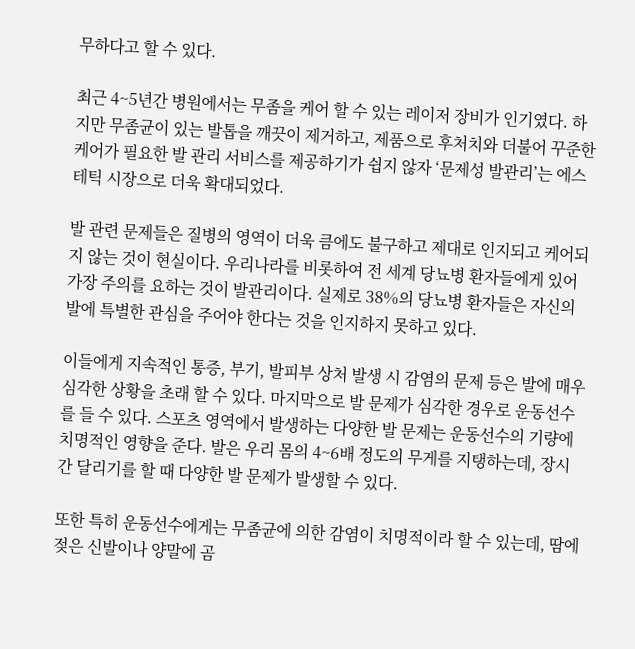무하다고 할 수 있다.

최근 4~5년간 병원에서는 무좀을 케어 할 수 있는 레이저 장비가 인기였다. 하지만 무좀균이 있는 발톱을 깨끗이 제거하고, 제품으로 후처치와 더불어 꾸준한 케어가 필요한 발 관리 서비스를 제공하기가 쉽지 않자 ‘문제성 발관리’는 에스테틱 시장으로 더욱 확대되었다.

발 관련 문제들은 질병의 영역이 더욱 큼에도 불구하고 제대로 인지되고 케어되지 않는 것이 현실이다. 우리나라를 비롯하여 전 세계 당뇨병 환자들에게 있어 가장 주의를 요하는 것이 발관리이다. 실제로 38%의 당뇨병 환자들은 자신의 발에 특별한 관심을 주어야 한다는 것을 인지하지 못하고 있다.

이들에게 지속적인 통증, 부기, 발피부 상처 발생 시 감염의 문제 등은 발에 매우 심각한 상황을 초래 할 수 있다. 마지막으로 발 문제가 심각한 경우로 운동선수를 들 수 있다. 스포츠 영역에서 발생하는 다양한 발 문제는 운동선수의 기량에 치명적인 영향을 준다. 발은 우리 몸의 4~6배 정도의 무게를 지탱하는데, 장시간 달리기를 할 때 다양한 발 문제가 발생할 수 있다.

또한 특히 운동선수에게는 무좀균에 의한 감염이 치명적이라 할 수 있는데, 땀에 젖은 신발이나 양말에 곰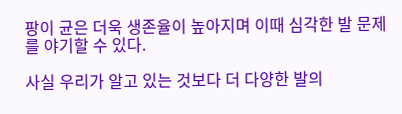팡이 균은 더욱 생존율이 높아지며 이때 심각한 발 문제를 야기할 수 있다.

사실 우리가 알고 있는 것보다 더 다양한 발의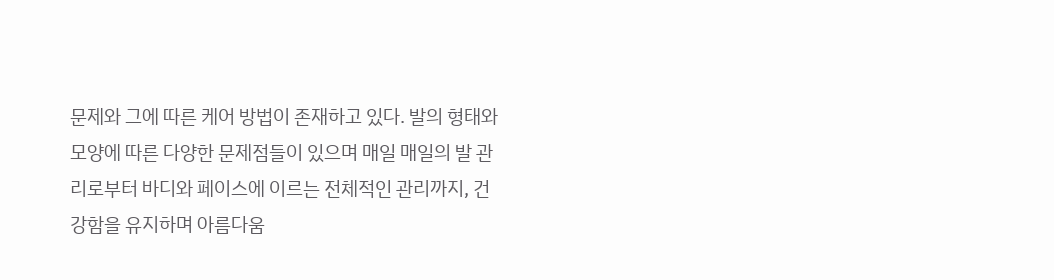문제와 그에 따른 케어 방법이 존재하고 있다. 발의 형태와 모양에 따른 다양한 문제점들이 있으며 매일 매일의 발 관리로부터 바디와 페이스에 이르는 전체적인 관리까지, 건강함을 유지하며 아름다움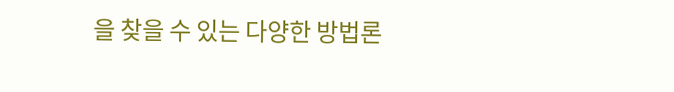을 찾을 수 있는 다양한 방법론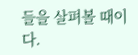들을 살펴볼 때이다.